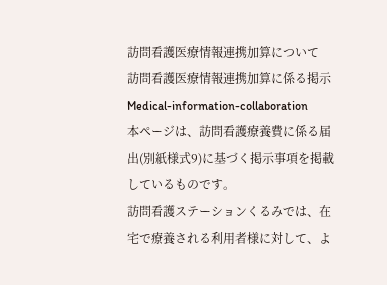訪問看護医療情報連携加算について
訪問看護医療情報連携加算に係る掲示Medical-information-collaboration
本ページは、訪問看護療養費に係る届出(別紙様式9)に基づく掲示事項を掲載しているものです。
訪問看護ステーションくるみでは、在宅で療養される利用者様に対して、よ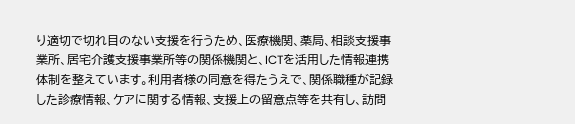り適切で切れ目のない支援を行うため、医療機関、薬局、相談支援事業所、居宅介護支援事業所等の関係機関と、ICTを活用した情報連携体制を整えています。利用者様の同意を得たうえで、関係職種が記録した診療情報、ケアに関する情報、支援上の留意点等を共有し、訪問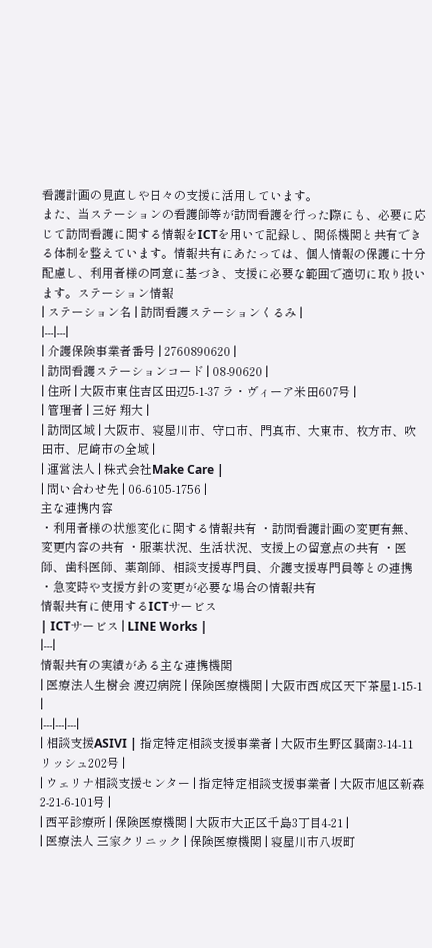看護計画の見直しや日々の支援に活用しています。
また、当ステーションの看護師等が訪問看護を行った際にも、必要に応じて訪問看護に関する情報をICTを用いて記録し、関係機関と共有できる体制を整えています。情報共有にあたっては、個人情報の保護に十分配慮し、利用者様の同意に基づき、支援に必要な範囲で適切に取り扱います。ステーション情報
| ステーション名 | 訪問看護ステーションくるみ |
|---|---|
| 介護保険事業者番号 | 2760890620 |
| 訪問看護ステーションコード | 08-90620 |
| 住所 | 大阪市東住吉区田辺5-1-37 ラ・ヴィーア米田607号 |
| 管理者 | 三好 翔大 |
| 訪問区域 | 大阪市、寝屋川市、守口市、門真市、大東市、枚方市、吹田市、尼崎市の全域 |
| 運営法人 | 株式会社Make Care |
| 問い合わせ先 | 06-6105-1756 |
主な連携内容
・利用者様の状態変化に関する情報共有 ・訪問看護計画の変更有無、変更内容の共有 ・服薬状況、生活状況、支援上の留意点の共有 ・医師、歯科医師、薬剤師、相談支援専門員、介護支援専門員等との連携 ・急変時や支援方針の変更が必要な場合の情報共有
情報共有に使用するICTサービス
| ICTサービス | LINE Works |
|---|
情報共有の実績がある主な連携機関
| 医療法人生樹会 渡辺病院 | 保険医療機関 | 大阪市西成区天下茶屋1-15-1 |
|---|---|---|
| 相談支援ASIVI | 指定特定相談支援事業者 | 大阪市生野区巽南3-14-11 リッシュ202号 |
| ウェリナ相談支援センター | 指定特定相談支援事業者 | 大阪市旭区新森2-21-6-101号 |
| 西平診療所 | 保険医療機関 | 大阪市大正区千島3丁目4-21 |
| 医療法人 三家クリニック | 保険医療機関 | 寝屋川市八坂町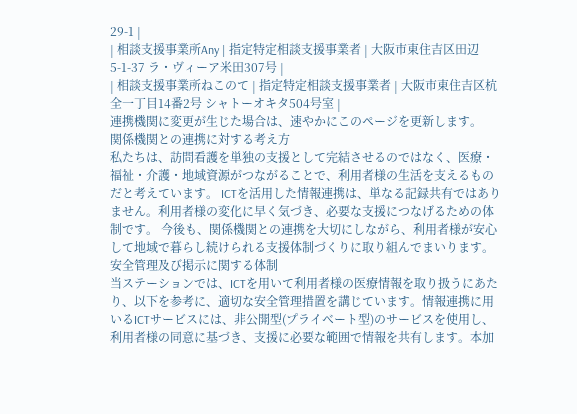29-1 |
| 相談支援事業所Any | 指定特定相談支援事業者 | 大阪市東住吉区田辺5-1-37 ラ・ヴィーア米田307号 |
| 相談支援事業所ねこのて | 指定特定相談支援事業者 | 大阪市東住吉区杭全一丁目14番2号 シャトーオキタ504号室 |
連携機関に変更が生じた場合は、速やかにこのページを更新します。
関係機関との連携に対する考え方
私たちは、訪問看護を単独の支援として完結させるのではなく、医療・福祉・介護・地域資源がつながることで、利用者様の生活を支えるものだと考えています。 ICTを活用した情報連携は、単なる記録共有ではありません。利用者様の変化に早く気づき、必要な支援につなげるための体制です。 今後も、関係機関との連携を大切にしながら、利用者様が安心して地域で暮らし続けられる支援体制づくりに取り組んでまいります。安全管理及び掲示に関する体制
当ステーションでは、ICTを用いて利用者様の医療情報を取り扱うにあたり、以下を参考に、適切な安全管理措置を講じています。情報連携に用いるICTサービスには、非公開型(プライベート型)のサービスを使用し、利用者様の同意に基づき、支援に必要な範囲で情報を共有します。本加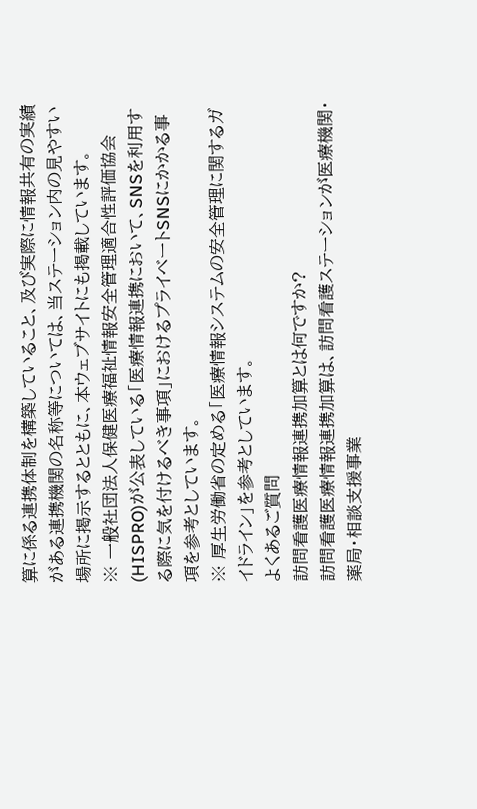算に係る連携体制を構築していること、及び実際に情報共有の実績がある連携機関の名称等については、当ステーション内の見やすい場所に掲示するとともに、本ウェブサイトにも掲載しています。
※ 一般社団法人保健医療福祉情報安全管理適合性評価協会(HISPRO)が公表している「医療情報連携において、SNSを利用する際に気を付けるべき事項」におけるプライベートSNSにかかる事項を参考としています。
※ 厚生労働省の定める「医療情報システムの安全管理に関するガイドライン」を参考としています。
よくあるご質問
訪問看護医療情報連携加算とは何ですか?
訪問看護医療情報連携加算は、訪問看護ステーションが医療機関・薬局・相談支援事業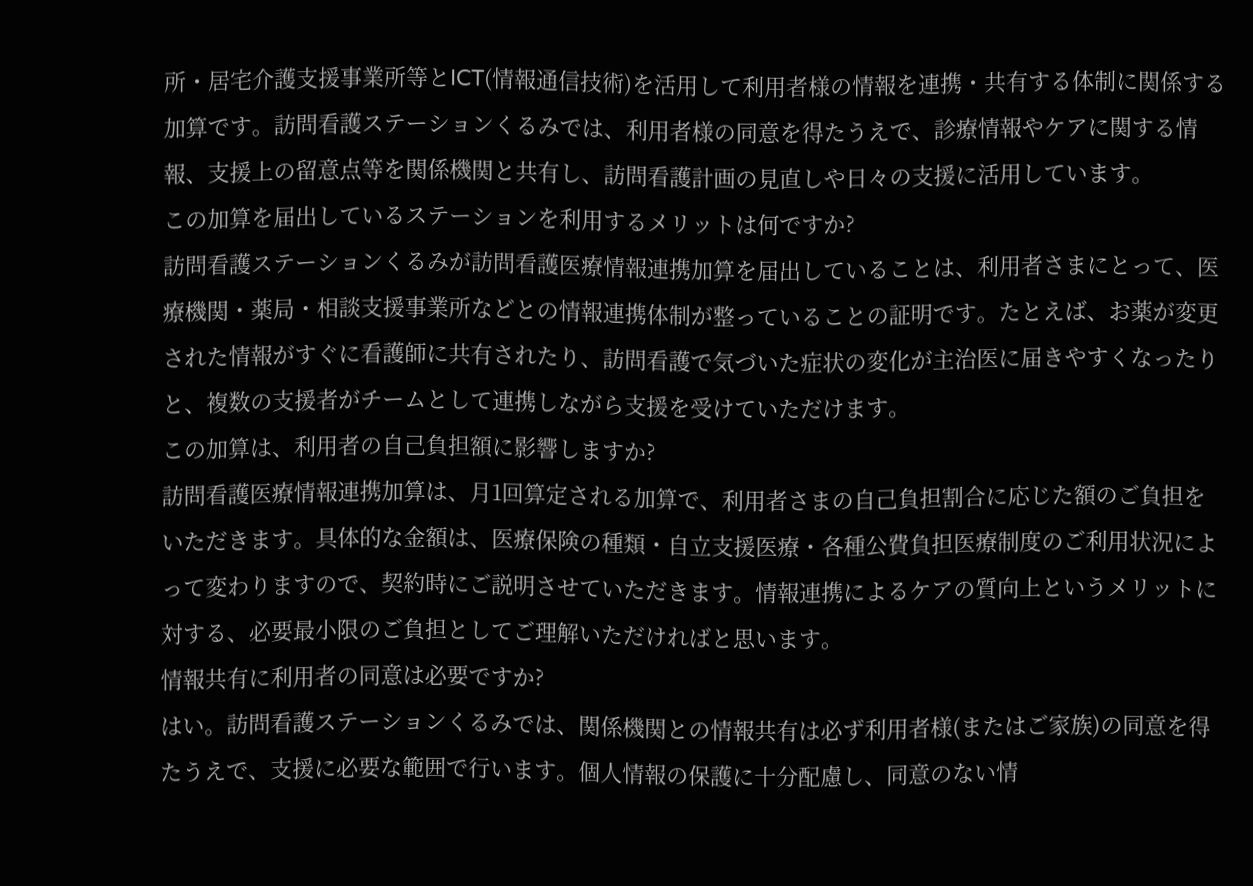所・居宅介護支援事業所等とICT(情報通信技術)を活用して利用者様の情報を連携・共有する体制に関係する加算です。訪問看護ステーションくるみでは、利用者様の同意を得たうえで、診療情報やケアに関する情報、支援上の留意点等を関係機関と共有し、訪問看護計画の見直しや日々の支援に活用しています。
この加算を届出しているステーションを利用するメリットは何ですか?
訪問看護ステーションくるみが訪問看護医療情報連携加算を届出していることは、利用者さまにとって、医療機関・薬局・相談支援事業所などとの情報連携体制が整っていることの証明です。たとえば、お薬が変更された情報がすぐに看護師に共有されたり、訪問看護で気づいた症状の変化が主治医に届きやすくなったりと、複数の支援者がチームとして連携しながら支援を受けていただけます。
この加算は、利用者の自己負担額に影響しますか?
訪問看護医療情報連携加算は、月1回算定される加算で、利用者さまの自己負担割合に応じた額のご負担をいただきます。具体的な金額は、医療保険の種類・自立支援医療・各種公費負担医療制度のご利用状況によって変わりますので、契約時にご説明させていただきます。情報連携によるケアの質向上というメリットに対する、必要最小限のご負担としてご理解いただければと思います。
情報共有に利用者の同意は必要ですか?
はい。訪問看護ステーションくるみでは、関係機関との情報共有は必ず利用者様(またはご家族)の同意を得たうえで、支援に必要な範囲で行います。個人情報の保護に十分配慮し、同意のない情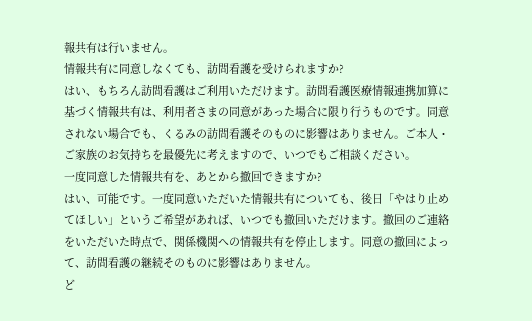報共有は行いません。
情報共有に同意しなくても、訪問看護を受けられますか?
はい、もちろん訪問看護はご利用いただけます。訪問看護医療情報連携加算に基づく情報共有は、利用者さまの同意があった場合に限り行うものです。同意されない場合でも、くるみの訪問看護そのものに影響はありません。ご本人・ご家族のお気持ちを最優先に考えますので、いつでもご相談ください。
一度同意した情報共有を、あとから撤回できますか?
はい、可能です。一度同意いただいた情報共有についても、後日「やはり止めてほしい」というご希望があれば、いつでも撤回いただけます。撤回のご連絡をいただいた時点で、関係機関への情報共有を停止します。同意の撤回によって、訪問看護の継続そのものに影響はありません。
ど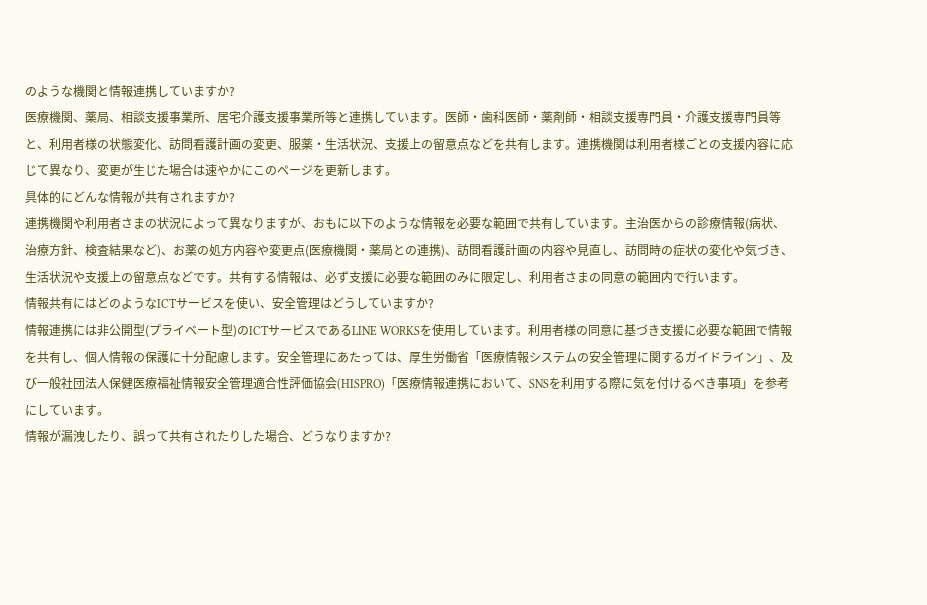のような機関と情報連携していますか?
医療機関、薬局、相談支援事業所、居宅介護支援事業所等と連携しています。医師・歯科医師・薬剤師・相談支援専門員・介護支援専門員等と、利用者様の状態変化、訪問看護計画の変更、服薬・生活状況、支援上の留意点などを共有します。連携機関は利用者様ごとの支援内容に応じて異なり、変更が生じた場合は速やかにこのページを更新します。
具体的にどんな情報が共有されますか?
連携機関や利用者さまの状況によって異なりますが、おもに以下のような情報を必要な範囲で共有しています。主治医からの診療情報(病状、治療方針、検査結果など)、お薬の処方内容や変更点(医療機関・薬局との連携)、訪問看護計画の内容や見直し、訪問時の症状の変化や気づき、生活状況や支援上の留意点などです。共有する情報は、必ず支援に必要な範囲のみに限定し、利用者さまの同意の範囲内で行います。
情報共有にはどのようなICTサービスを使い、安全管理はどうしていますか?
情報連携には非公開型(プライベート型)のICTサービスであるLINE WORKSを使用しています。利用者様の同意に基づき支援に必要な範囲で情報を共有し、個人情報の保護に十分配慮します。安全管理にあたっては、厚生労働省「医療情報システムの安全管理に関するガイドライン」、及び一般社団法人保健医療福祉情報安全管理適合性評価協会(HISPRO)「医療情報連携において、SNSを利用する際に気を付けるべき事項」を参考にしています。
情報が漏洩したり、誤って共有されたりした場合、どうなりますか?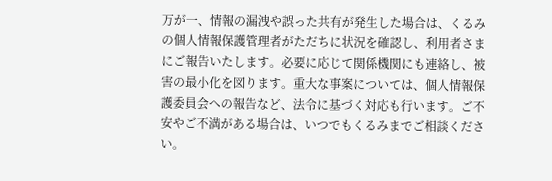万が一、情報の漏洩や誤った共有が発生した場合は、くるみの個人情報保護管理者がただちに状況を確認し、利用者さまにご報告いたします。必要に応じて関係機関にも連絡し、被害の最小化を図ります。重大な事案については、個人情報保護委員会への報告など、法令に基づく対応も行います。ご不安やご不満がある場合は、いつでもくるみまでご相談ください。